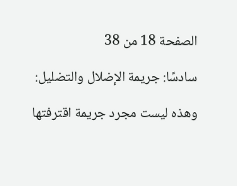الصفحة 18 من 38

سادسًا: جريمة الإضلال والتضليل:

وهذه ليست مجرد جريمة اقترفتها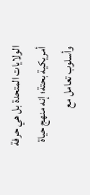الولايات المتحدة بل هي حرفة أمريكية بحتة؛ إنه منهج حياة وأسلوب تعامل مع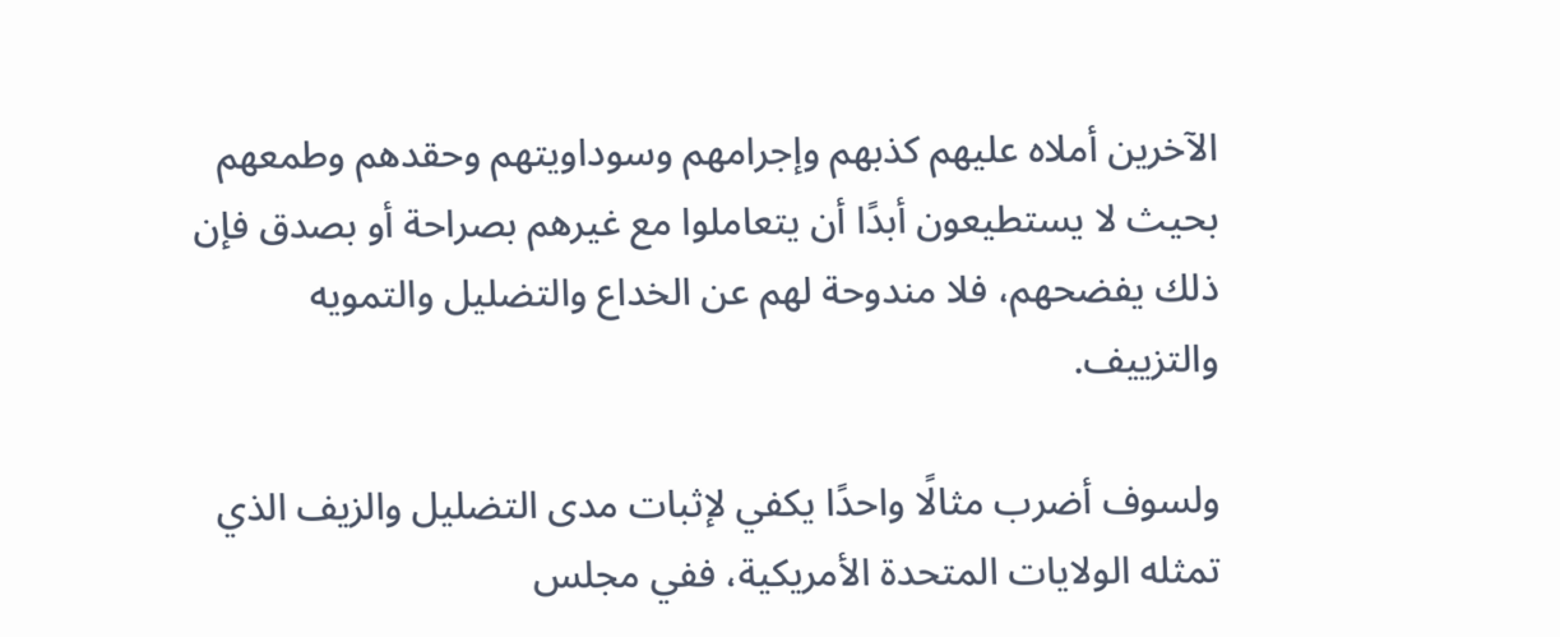الآخرين أملاه عليهم كذبهم وإجرامهم وسوداويتهم وحقدهم وطمعهم بحيث لا يستطيعون أبدًا أن يتعاملوا مع غيرهم بصراحة أو بصدق فإن ذلك يفضحهم، فلا مندوحة لهم عن الخداع والتضليل والتمويه والتزييف.

ولسوف أضرب مثالًا واحدًا يكفي لإثبات مدى التضليل والزيف الذي تمثله الولايات المتحدة الأمريكية، ففي مجلس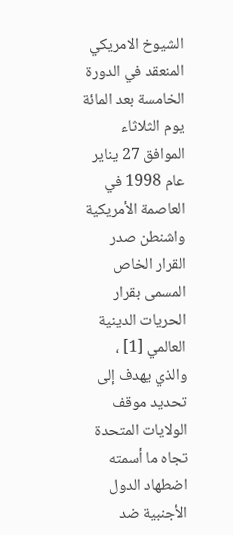الشيوخ الامريكي المنعقد في الدورة الخامسة بعد المائة يوم الثلاثاء الموافق 27 يناير عام 1998 في العاصمة الأمريكية واشنطن صدر القرار الخاص المسمى بقرار الحريات الدينية العالمي [1] ، والذي يهدف إلى تحديد موقف الولايات المتحدة تجاه ما أسمته اضطهاد الدول الأجنبية ضد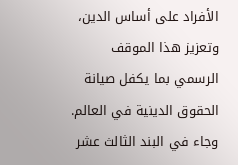الأفراد على أساس الدين، وتعزيز هذا الموقف الرسمي بما يكفل صيانة الحقوق الدينية في العالم. وجاء في البند الثالث عشر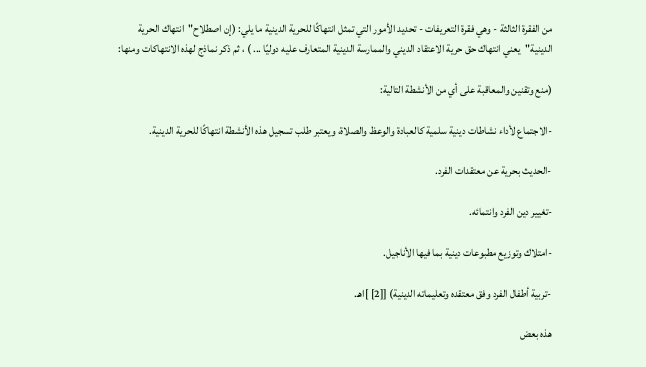من الفقرة الثالثة - وهي فقرة التعريفات - تحديد الأمور التي تمثل انتهاكًا للحرية الدينية ما يلي: (إن اصطلاح"انتهاك الحرية الدينية"يعني انتهاك حق حرية الاعتقاد الديني والممارسة الدينية المتعارف عليه دوليًا ... ) ، ثم ذكر نماذج لهذه الانتهاكات ومنها:

(منع وتقنين والمعاقبة على أي من الأنشطة التالية:

-الاجتماع لأداء نشاطات دينية سلمية كالعبادة والوعظ والصلاة، ويعتبر طلب تسجيل هذه الأنشطة انتهاكًا للحرية الدينية.

-الحديث بحرية عن معتقدات الفرد.

-تغيير دين الفرد وانتمائه.

-امتلاك وتوزيع مطبوعات دينية بما فيها الأناجيل.

-تربية أطفال الفرد وفق معتقده وتعليماته الدينية) [[2] ]اهـ.

هذه بعض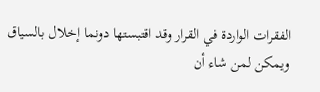الفقرات الواردة في القرار وقد اقتبستها دونما إخلال بالسياق ويمكن لمن شاء أن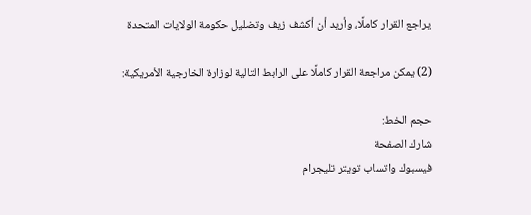يراجع القرار كاملًا، وأريد أن أكشف زيف وتضليل حكومة الولايات المتحدة

(2) يمكن مراجعة القرار كاملًا على الرابط التالية لوزارة الخارجية الأمريكية:

حجم الخط:
شارك الصفحة
فيسبوك واتساب تويتر تليجرام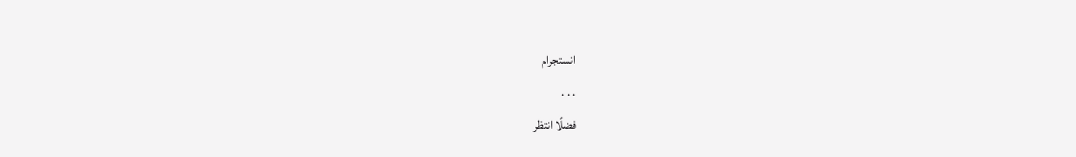انستجرام
. . .
فضلًا انتظر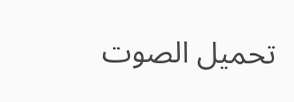تحميل الصوت